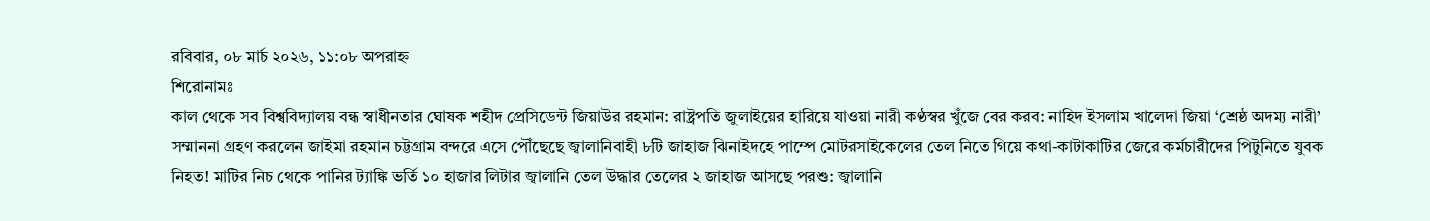রবিবার, ০৮ মার্চ ২০২৬, ১১:০৮ অপরাহ্ন
শিরোনামঃ
কাল থেকে সব বিশ্ববিদ্যালয় বন্ধ স্বাধীনতার ঘোষক শহীদ প্রেসিডেন্ট জিয়াউর রহমান: রাষ্ট্রপতি জুলাইয়ের হারিয়ে যাওয়া নারী কণ্ঠস্বর খুঁজে বের করব: নাহিদ ইসলাম খালেদা জিয়া ‘শ্রেষ্ঠ অদম্য নারী’ সম্মাননা গ্রহণ করলেন জাইমা রহমান চট্টগ্রাম বন্দরে এসে পৌঁছেছে জ্বালানিবাহী ৮টি জাহাজ ঝিনাইদহে পাম্পে মোটরসাইকেলের তেল নিতে গিয়ে কথা-কাটাকাটির জেরে কর্মচারীদের পিটুনিতে যুবক নিহত! মাটির নিচ থেকে পানির ট্যাঙ্কি ভর্তি ১০ হাজার লিটার জ্বালানি তেল উদ্ধার তেলের ২ জাহাজ আসছে পরশু: জ্বালানি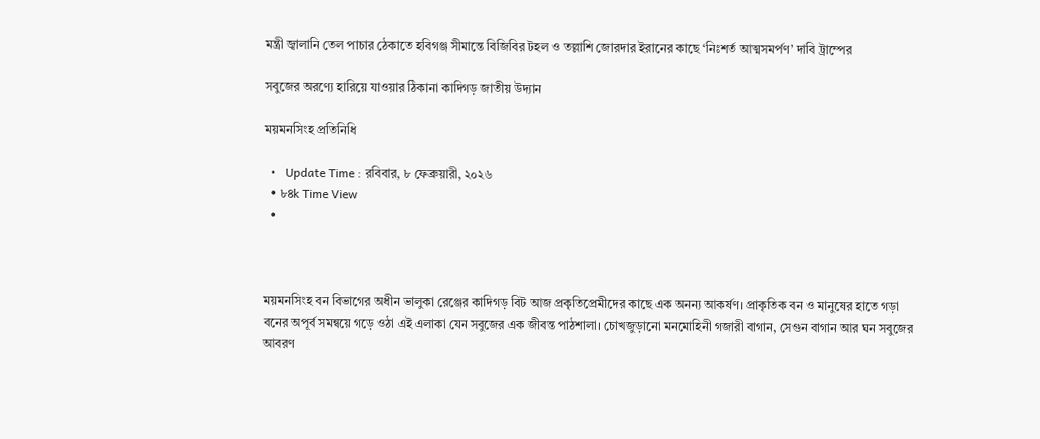মন্ত্রী জ্বালানি তেল পাচার ঠেকাতে হবিগঞ্জ সীমান্তে বিজিবির টহল ও তল্লাশি জোরদার ইরানের কাছে ‘নিঃশর্ত আত্মসমর্পণ’ দাবি ট্রাম্পের

সবুজের অরণ্যে হারিয়ে যাওয়ার ঠিকানা কাদিগড় জাতীয় উদ্যান

ময়মনসিংহ প্রতিনিধি

  •   Update Time : রবিবার, ৮ ফেব্রুয়ারী, ২০২৬
  • ৮৪k Time View
  •



ময়মনসিংহ বন বিভাগের অধীন ভালুকা রেঞ্জের কাদিগড় বিট আজ প্রকৃতিপ্রেমীদের কাছে এক অনন্য আকর্ষণ। প্রাকৃতিক বন ও মানুষের হাতে গড়া বনের অপূর্ব সমন্বয়ে গড়ে ওঠা এই এলাকা যেন সবুজের এক জীবন্ত পাঠশালা। চোখজুড়ানো মনমোহিনী গজারী বাগান, সেগুন বাগান আর ঘন সবুজের আবরণ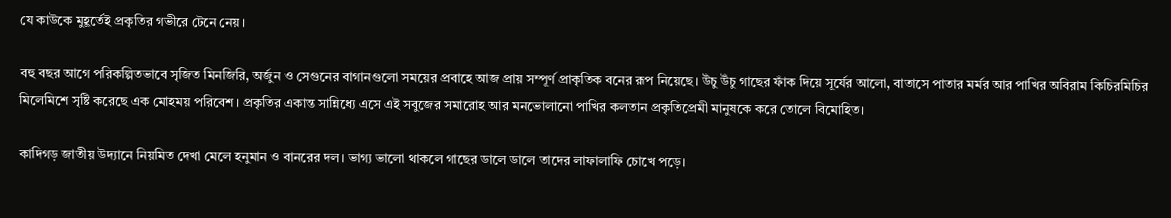যে কাউকে মুহূর্তেই প্রকৃতির গভীরে টেনে নেয়।

বহু বছর আগে পরিকল্পিতভাবে সৃজিত মিনজিরি, অর্জুন ও সেগুনের বাগানগুলো সময়ের প্রবাহে আজ প্রায় সম্পূর্ণ প্রাকৃতিক বনের রূপ নিয়েছে। উঁচু উঁচু গাছের ফাঁক দিয়ে সূর্যের আলো, বাতাসে পাতার মর্মর আর পাখির অবিরাম কিচিরমিচির মিলেমিশে সৃষ্টি করেছে এক মোহময় পরিবেশ। প্রকৃতির একান্ত সান্নিধ্যে এসে এই সবুজের সমারোহ আর মনভোলানো পাখির কলতান প্রকৃতিপ্রেমী মানুষকে করে তোলে বিমোহিত।

কাদিগড় জাতীয় উদ্যানে নিয়মিত দেখা মেলে হনুমান ও বানরের দল। ভাগ্য ভালো থাকলে গাছের ডালে ডালে তাদের লাফালাফি চোখে পড়ে।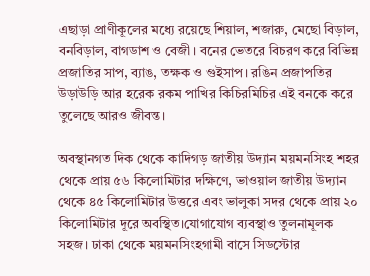এছাড়া প্রাণীকূলের মধ্যে রয়েছে শিয়াল, শজারু, মেছো বিড়াল, বনবিড়াল, বাগডাশ ও বেজী। বনের ভেতরে বিচরণ করে বিভিন্ন প্রজাতির সাপ, ব্যাঙ, তক্ষক ও গুইসাপ। রঙিন প্রজাপতির উড়াউড়ি আর হরেক রকম পাখির কিচিরমিচির এই বনকে করে তুলেছে আরও জীবন্ত।

অবস্থানগত দিক থেকে কাদিগড় জাতীয় উদ্যান ময়মনসিংহ শহর থেকে প্রায় ৫৬ কিলোমিটার দক্ষিণে, ভাওয়াল জাতীয় উদ্যান থেকে ৪৫ কিলোমিটার উত্তরে এবং ভালুকা সদর থেকে প্রায় ২০ কিলোমিটার দূরে অবস্থিত।যোগাযোগ ব্যবস্থাও তুলনামূলক সহজ। ঢাকা থেকে ময়মনসিংহগামী বাসে সিডস্টোর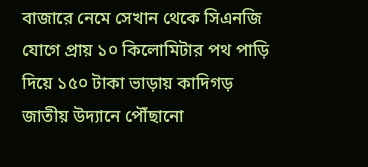বাজারে নেমে সেখান থেকে সিএনজি যোগে প্রায় ১০ কিলোমিটার পথ পাড়ি দিয়ে ১৫০ টাকা ভাড়ায় কাদিগড় জাতীয় উদ্যানে পৌঁছানো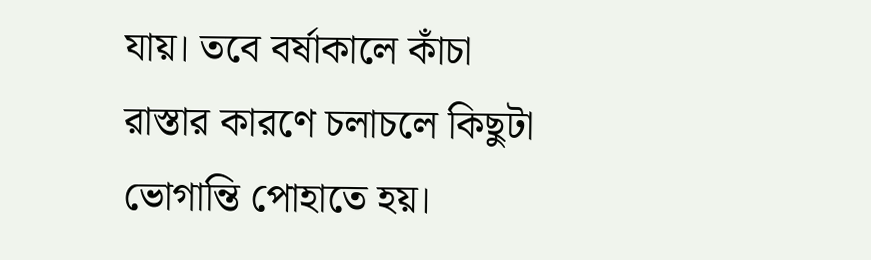যায়। তবে বর্ষাকালে কাঁচা রাস্তার কারণে চলাচলে কিছুটা ভোগান্তি পোহাতে হয়।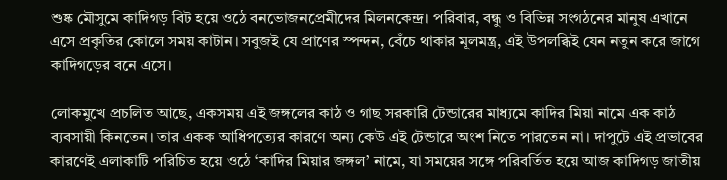শুষ্ক মৌসুমে কাদিগড় বিট হয়ে ওঠে বনভোজনপ্রেমীদের মিলনকেন্দ্র। পরিবার, বন্ধু ও বিভিন্ন সংগঠনের মানুষ এখানে এসে প্রকৃতির কোলে সময় কাটান। সবুজই যে প্রাণের স্পন্দন, বেঁচে থাকার মূলমন্ত্র, এই উপলব্ধিই যেন নতুন করে জাগে কাদিগড়ের বনে এসে।

লোকমুখে প্রচলিত আছে, একসময় এই জঙ্গলের কাঠ ও গাছ সরকারি টেন্ডারের মাধ্যমে কাদির মিয়া নামে এক কাঠ ব্যবসায়ী কিনতেন। তার একক আধিপত্যের কারণে অন্য কেউ এই টেন্ডারে অংশ নিতে পারতেন না। দাপুটে এই প্রভাবের কারণেই এলাকাটি পরিচিত হয়ে ওঠে ‘কাদির মিয়ার জঙ্গল’ নামে, যা সময়ের সঙ্গে পরিবর্তিত হয়ে আজ কাদিগড় জাতীয়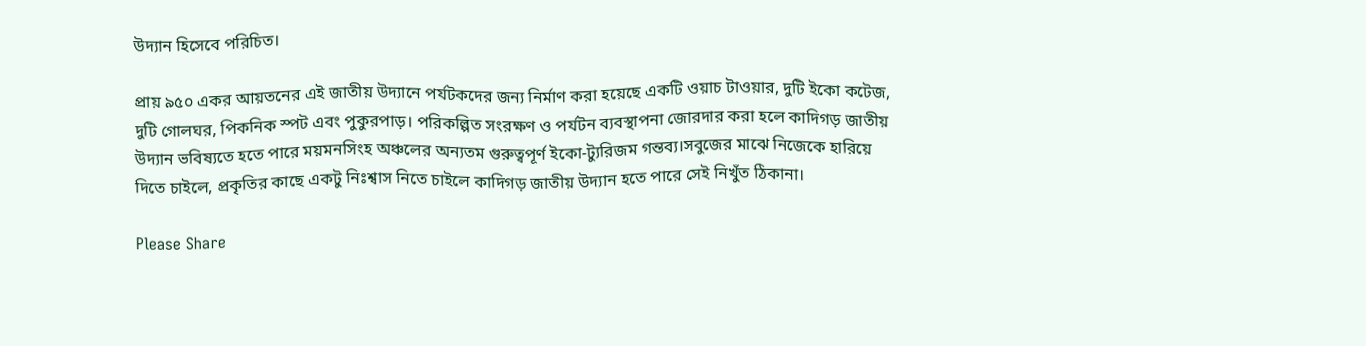উদ্যান হিসেবে পরিচিত।

প্রায় ৯৫০ একর আয়তনের এই জাতীয় উদ্যানে পর্যটকদের জন্য নির্মাণ করা হয়েছে একটি ওয়াচ টাওয়ার, দুটি ইকো কটেজ, দুটি গোলঘর, পিকনিক স্পট এবং পুকুরপাড়। পরিকল্পিত সংরক্ষণ ও পর্যটন ব্যবস্থাপনা জোরদার করা হলে কাদিগড় জাতীয় উদ্যান ভবিষ্যতে হতে পারে ময়মনসিংহ অঞ্চলের অন্যতম গুরুত্বপূর্ণ ইকো-ট্যুরিজম গন্তব্য।সবুজের মাঝে নিজেকে হারিয়ে দিতে চাইলে, প্রকৃতির কাছে একটু নিঃশ্বাস নিতে চাইলে কাদিগড় জাতীয় উদ্যান হতে পারে সেই নিখুঁত ঠিকানা।

Please Share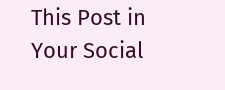This Post in Your Social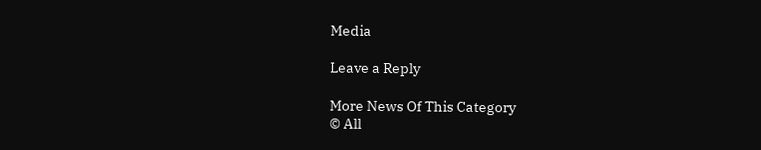Media

Leave a Reply

More News Of This Category
© All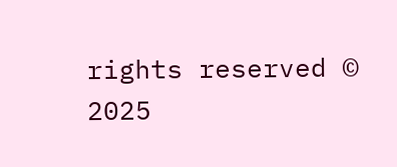rights reserved © 2025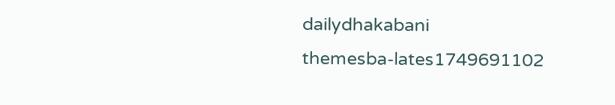dailydhakabani
themesba-lates1749691102